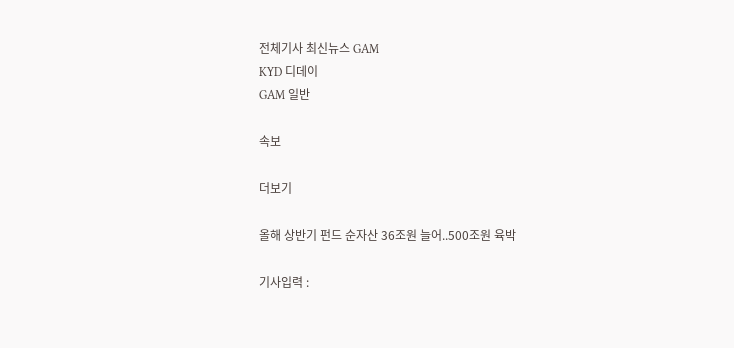전체기사 최신뉴스 GAM
KYD 디데이
GAM 일반

속보

더보기

올해 상반기 펀드 순자산 36조원 늘어..500조원 육박

기사입력 :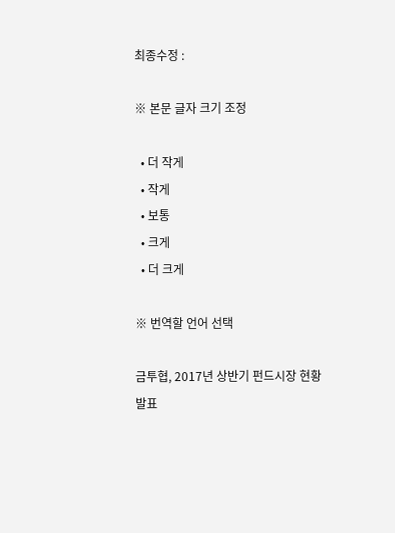최종수정 :

※ 본문 글자 크기 조정

  • 더 작게
  • 작게
  • 보통
  • 크게
  • 더 크게

※ 번역할 언어 선택

금투협, 2017년 상반기 펀드시장 현황 발표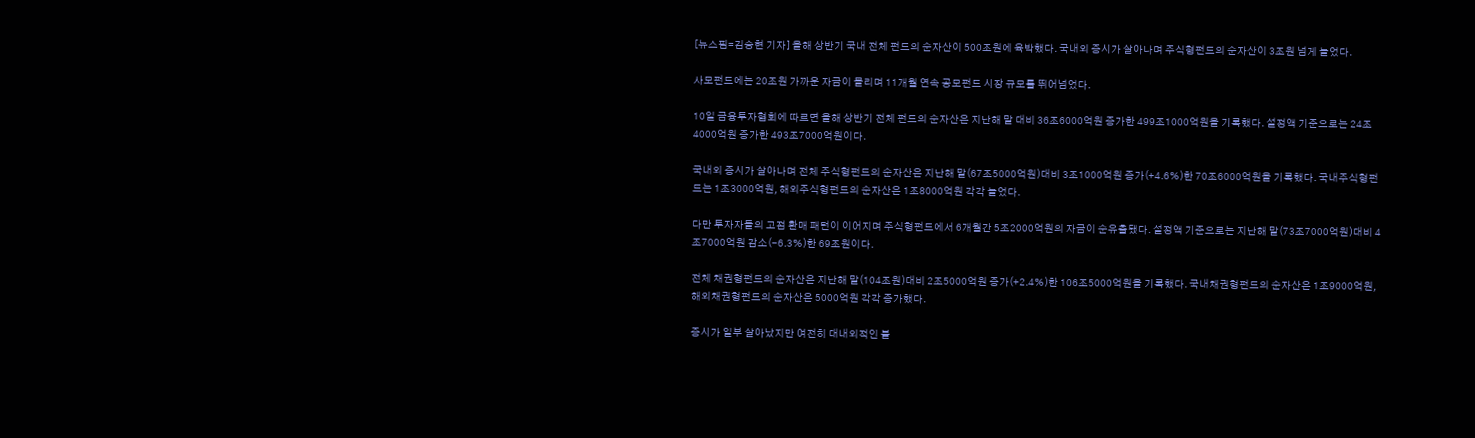[뉴스핌=김승현 기자] 올해 상반기 국내 전체 펀드의 순자산이 500조원에 육박했다. 국내외 증시가 살아나며 주식형펀드의 순자산이 3조원 넘게 늘었다.

사모펀드에는 20조원 가까운 자금이 몰리며 11개월 연속 공모펀드 시장 규모를 뛰어넘었다.

10일 금융투자협회에 따르면 올해 상반기 전체 펀드의 순자산은 지난해 말 대비 36조6000억원 증가한 499조1000억원을 기록했다. 설정액 기준으로는 24조4000억원 증가한 493조7000억원이다.

국내외 증시가 살아나며 전체 주식형펀드의 순자산은 지난해 말(67조5000억원)대비 3조1000억원 증가(+4.6%)한 70조6000억원을 기록했다. 국내주식형펀드는 1조3000억원, 해외주식형펀드의 순자산은 1조8000억원 각각 늘었다.

다만 투자자들의 고점 환매 패턴이 이어지며 주식형펀드에서 6개월간 5조2000억원의 자금이 순유출됐다. 설정액 기준으로는 지난해 말(73조7000억원)대비 4조7000억원 감소(-6.3%)한 69조원이다.

전체 채권형펀드의 순자산은 지난해 말(104조원)대비 2조5000억원 증가(+2.4%)한 106조5000억원을 기록했다. 국내채권형펀드의 순자산은 1조9000억원, 해외채권형펀드의 순자산은 5000억원 각각 증가했다.

증시가 일부 살아났지만 여전히 대내외적인 불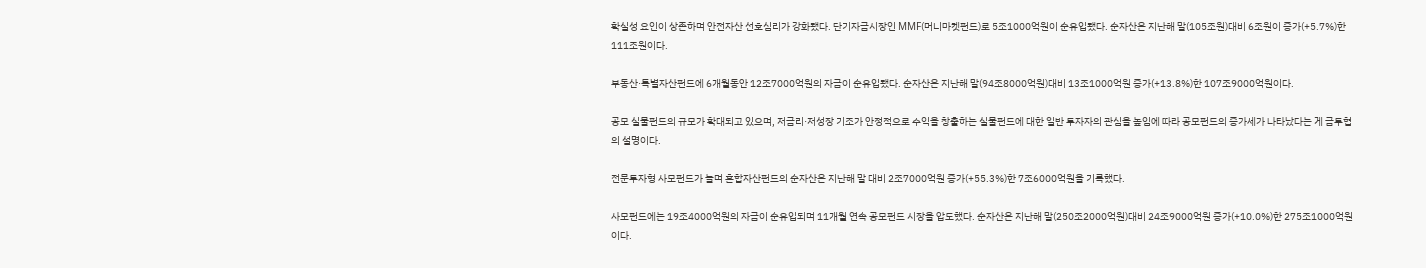확실성 요인이 상존하며 안전자산 선호심리가 강화됐다. 단기자금시장인 MMF(머니마켓펀드)로 5조1000억원이 순유입됐다. 순자산은 지난해 말(105조원)대비 6조원이 증가(+5.7%)한 111조원이다.

부동산·특별자산펀드에 6개월동안 12조7000억원의 자금이 순유입됐다. 순자산은 지난해 말(94조8000억원)대비 13조1000억원 증가(+13.8%)한 107조9000억원이다.

공모 실물펀드의 규모가 확대되고 있으며, 저금리·저성장 기조가 안정적으로 수익을 창출하는 실물펀드에 대한 일반 투자자의 관심을 높임에 따라 공모펀드의 증가세가 나타났다는 게 금투협의 설명이다.

전문투자형 사모펀드가 늘며 혼합자산펀드의 순자산은 지난해 말 대비 2조7000억원 증가(+55.3%)한 7조6000억원을 기록했다.

사모펀드에는 19조4000억원의 자금이 순유입되며 11개월 연속 공모펀드 시장을 압도했다. 순자산은 지난해 말(250조2000억원)대비 24조9000억원 증가(+10.0%)한 275조1000억원이다.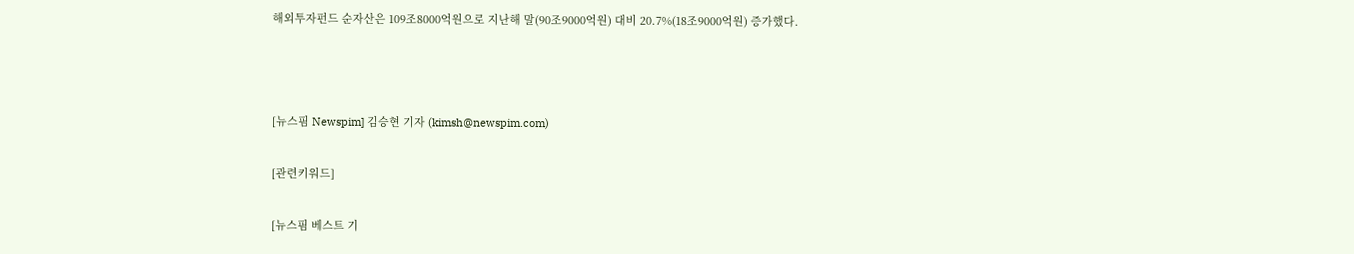해외투자펀드 순자산은 109조8000억원으로 지난해 말(90조9000억원) 대비 20.7%(18조9000억원) 증가했다.



[뉴스핌 Newspim] 김승현 기자 (kimsh@newspim.com)

[관련키워드]

[뉴스핌 베스트 기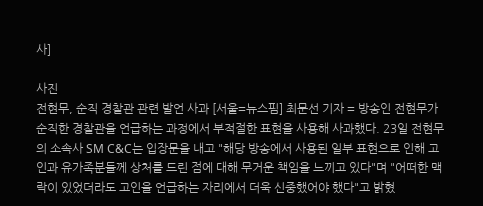사]

사진
전현무, 순직 경찰관 관련 발언 사과 [서울=뉴스핌] 최문선 기자 = 방송인 전현무가 순직한 경찰관을 언급하는 과정에서 부적절한 표현을 사용해 사과했다. 23일 전현무의 소속사 SM C&C는 입장문을 내고 "해당 방송에서 사용된 일부 표현으로 인해 고인과 유가족분들께 상처를 드린 점에 대해 무거운 책임을 느끼고 있다"며 "어떠한 맥락이 있었더라도 고인을 언급하는 자리에서 더욱 신중했어야 했다"고 밝혔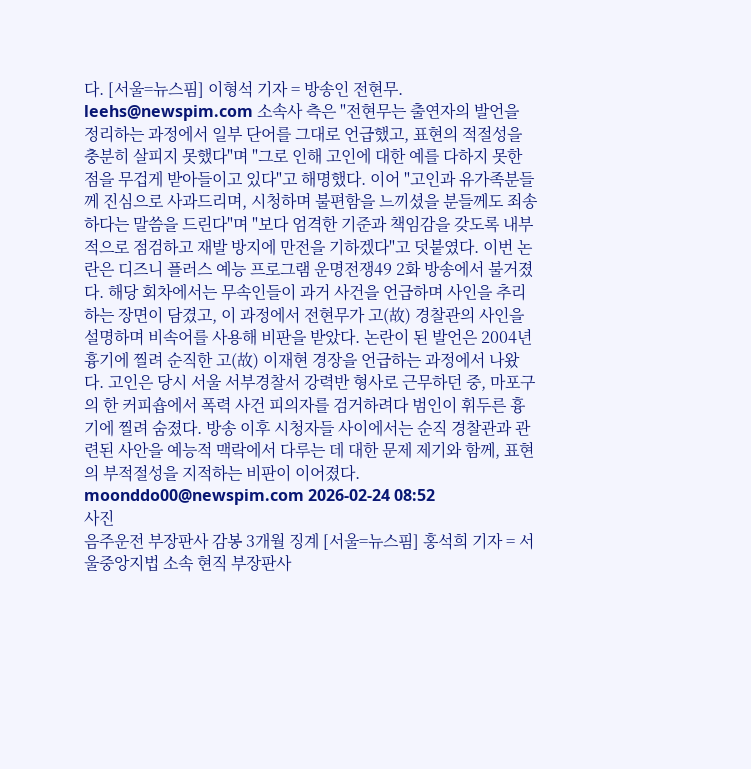다. [서울=뉴스핌] 이형석 기자 = 방송인 전현무. leehs@newspim.com 소속사 측은 "전현무는 출연자의 발언을 정리하는 과정에서 일부 단어를 그대로 언급했고, 표현의 적절성을 충분히 살피지 못했다"며 "그로 인해 고인에 대한 예를 다하지 못한 점을 무겁게 받아들이고 있다"고 해명했다. 이어 "고인과 유가족분들께 진심으로 사과드리며, 시청하며 불편함을 느끼셨을 분들께도 죄송하다는 말씀을 드린다"며 "보다 엄격한 기준과 책임감을 갖도록 내부적으로 점검하고 재발 방지에 만전을 기하겠다"고 덧붙였다. 이번 논란은 디즈니 플러스 예능 프로그램 운명전쟁49 2화 방송에서 불거졌다. 해당 회차에서는 무속인들이 과거 사건을 언급하며 사인을 추리하는 장면이 담겼고, 이 과정에서 전현무가 고(故) 경찰관의 사인을 설명하며 비속어를 사용해 비판을 받았다. 논란이 된 발언은 2004년 흉기에 찔려 순직한 고(故) 이재현 경장을 언급하는 과정에서 나왔다. 고인은 당시 서울 서부경찰서 강력반 형사로 근무하던 중, 마포구의 한 커피숍에서 폭력 사건 피의자를 검거하려다 범인이 휘두른 흉기에 찔려 숨졌다. 방송 이후 시청자들 사이에서는 순직 경찰관과 관련된 사안을 예능적 맥락에서 다루는 데 대한 문제 제기와 함께, 표현의 부적절성을 지적하는 비판이 이어졌다. moonddo00@newspim.com 2026-02-24 08:52
사진
음주운전 부장판사 감봉 3개월 징계 [서울=뉴스핌] 홍석희 기자 = 서울중앙지법 소속 현직 부장판사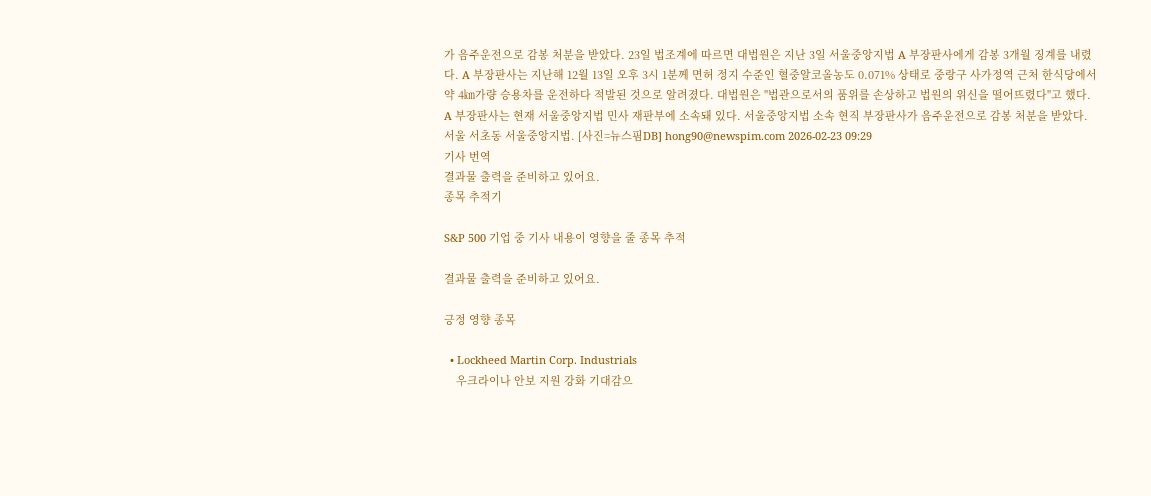가 음주운전으로 감봉 처분을 받았다. 23일 법조계에 따르면 대법원은 지난 3일 서울중앙지법 A 부장판사에게 감봉 3개월 징계를 내렸다. A 부장판사는 지난해 12월 13일 오후 3시 1분께 면허 정지 수준인 혈중알코올농도 0.071% 상태로 중랑구 사가정역 근처 한식당에서 약 4㎞가량 승용차를 운전하다 적발된 것으로 알려졌다. 대법원은 "법관으로서의 품위를 손상하고 법원의 위신을 떨어뜨렸다"고 했다. A 부장판사는 현재 서울중앙지법 민사 재판부에 소속돼 있다. 서울중앙지법 소속 현직 부장판사가 음주운전으로 감봉 처분을 받았다. 서울 서초동 서울중앙지법. [사진=뉴스핌DB] hong90@newspim.com 2026-02-23 09:29
기사 번역
결과물 출력을 준비하고 있어요.
종목 추적기

S&P 500 기업 중 기사 내용이 영향을 줄 종목 추적

결과물 출력을 준비하고 있어요.

긍정 영향 종목

  • Lockheed Martin Corp. Industrials
    우크라이나 안보 지원 강화 기대감으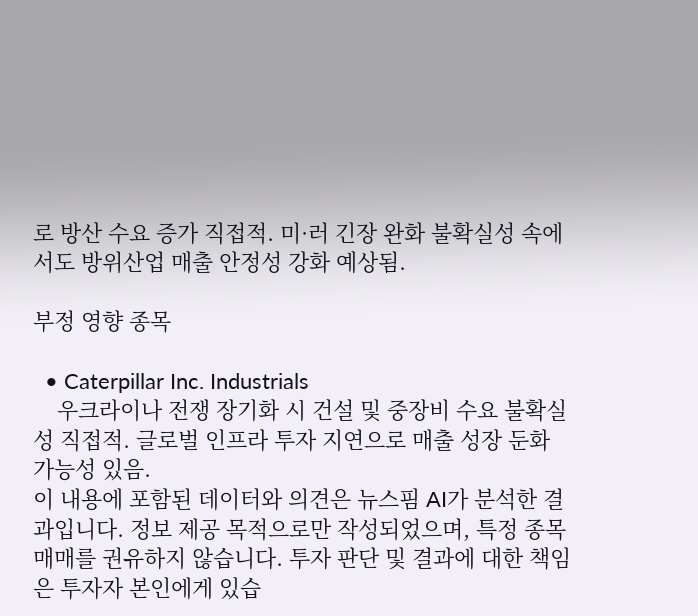로 방산 수요 증가 직접적. 미·러 긴장 완화 불확실성 속에서도 방위산업 매출 안정성 강화 예상됨.

부정 영향 종목

  • Caterpillar Inc. Industrials
    우크라이나 전쟁 장기화 시 건설 및 중장비 수요 불확실성 직접적. 글로벌 인프라 투자 지연으로 매출 성장 둔화 가능성 있음.
이 내용에 포함된 데이터와 의견은 뉴스핌 AI가 분석한 결과입니다. 정보 제공 목적으로만 작성되었으며, 특정 종목 매매를 권유하지 않습니다. 투자 판단 및 결과에 대한 책임은 투자자 본인에게 있습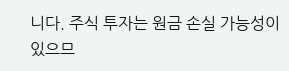니다. 주식 투자는 원금 손실 가능성이 있으므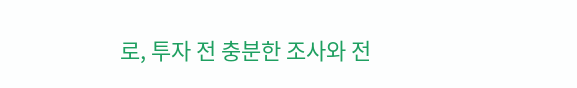로, 투자 전 충분한 조사와 전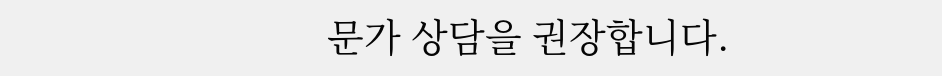문가 상담을 권장합니다.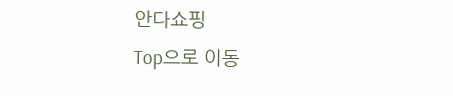안다쇼핑
Top으로 이동